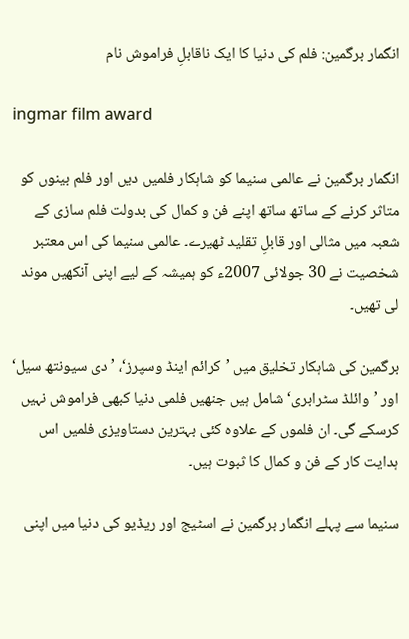انگمار برگمین: فلم کی دنیا کا ایک ناقابلِ فراموش نام

ingmar film award

انگمار برگمین نے عالمی سنیما کو شاہکار فلمیں دیں اور فلم بینوں‌ کو متاثر کرنے کے ساتھ ساتھ اپنے فن و کمال کی بدولت فلم سازی کے شعبہ میں مثالی اور قابلِ تقلید ٹھیرے۔ عالمی سنیما کی اس معتبر شخصیت نے 30 جولائی 2007ء کو ہمیشہ کے لیے اپنی آنکھیں موند لی تھیں۔

برگمین کی شاہکار تخلیق میں ’کرائم اینڈ وسپرز‘، ’دی سیونتھ سیل‘ اور ’وائلڈ سٹرابری‘ شامل ہیں جنھیں فلمی دنیا کبھی فراموش نہیں کرسکے گی۔ ان فلموں کے علاوہ کئی بہترین دستاویزی فلمیں‌ اس ہدایت کار کے فن و کمال کا ثبوت ہیں۔

سنیما سے پہلے انگمار برگمین نے اسٹیج اور ریڈیو کی دنیا میں اپنی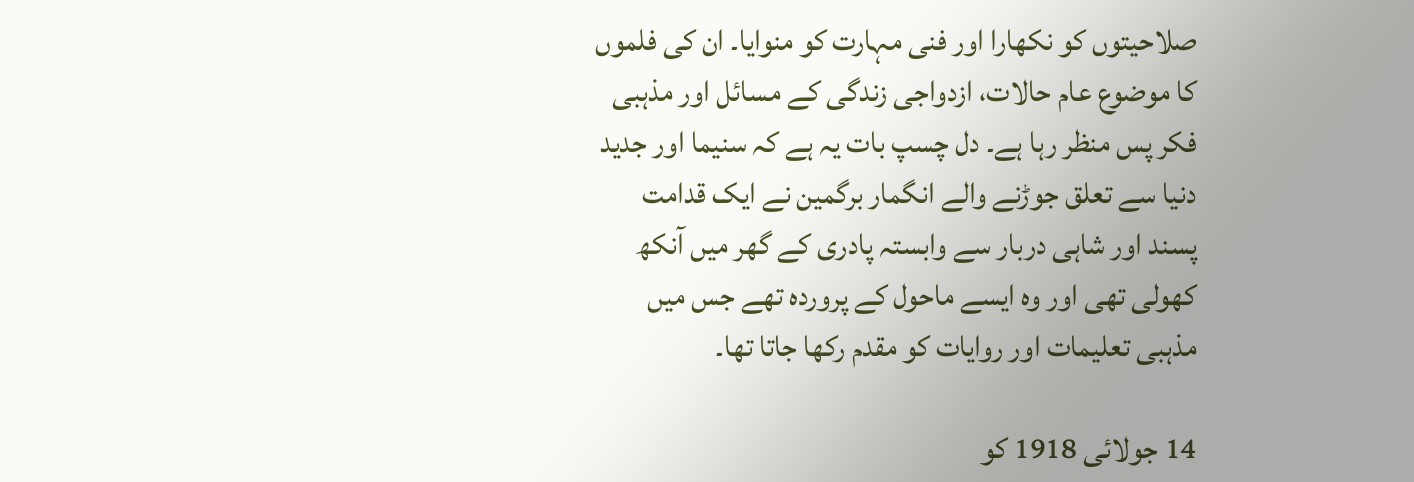صلاحیتوں کو نکھارا اور فنی مہارت کو منوایا۔ ان کی فلموں کا موضوع عام حالات، ازدواجی زندگی کے مسائل اور مذہبی فکر پس منظر رہا ہے۔ دل چسپ بات یہ ہے کہ سنیما اور جدید دنیا سے تعلق جوڑنے والے انگمار برگمین نے ایک قدامت پسند اور شاہی دربار سے وابستہ پادری کے گھر میں‌ آنکھ کھولی تھی اور وہ ایسے ماحول کے پروردہ تھے جس میں مذہبی تعلیمات اور روایات کو مقدم رکھا جاتا تھا۔

14 جولائی 1918 کو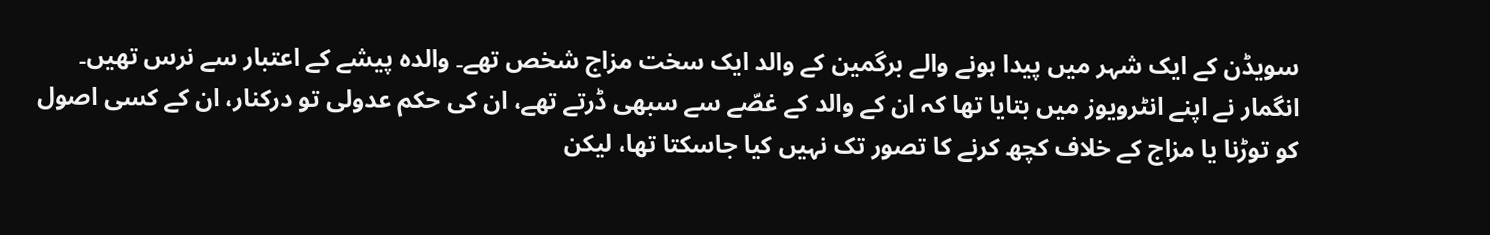سویڈن کے ایک شہر میں پیدا ہونے والے برگمین کے والد ایک سخت مزاج شخص تھے۔ والدہ پیشے کے اعتبار سے نرس تھیں۔ انگمار نے اپنے انٹرویوز میں بتایا تھا کہ ان کے والد کے غصّے سے سبھی ڈرتے تھے، ان کی حکم عدولی تو درکنار، ان کے کسی اصول کو توڑنا یا مزاج کے خلاف کچھ کرنے کا تصور تک نہیں کیا جاسکتا تھا، لیکن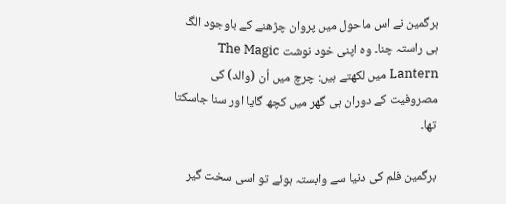برگمین نے اس ماحول میں پروان چڑھنے کے باوجود الگ ہی راستہ چنا۔ وہ اپنی خود نوشت The Magic Lantern میں لکھتے ہیں: چرچ میں اُن (والد) کی مصروفیت کے دوران ہی گھر میں کچھ گایا اور سنا جاسکتا تھا۔

برگمین فلم کی دنیا سے وابستہ ہوئے تو اسی سخت گیر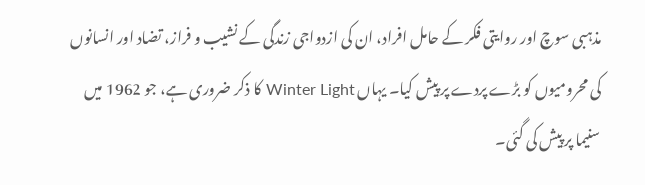مذہبی سوچ اور روایتی فکر کے حامل افراد، ان کی ازدواجی زندگی کے نشیب و فراز، تضاد اور انسانوں کی محرومیوں کو بڑے پردے پر پیش کیا۔ یہاں Winter Light کا ذکر ضروری ہے، جو 1962 میں سنیما پر پیش کی گئی۔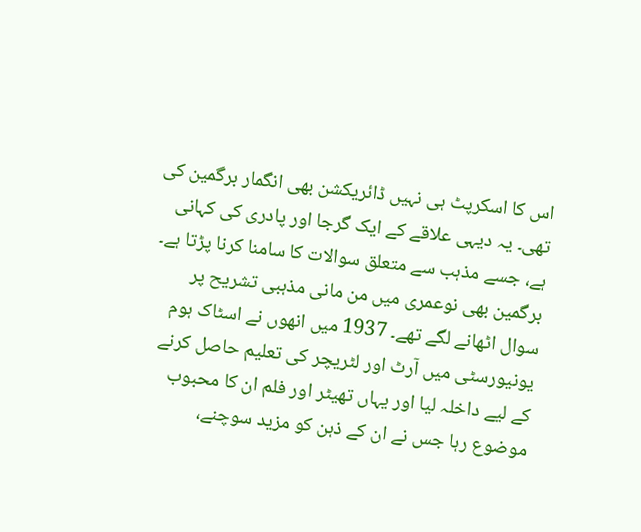اس کا اسکرپٹ ہی نہیں ڈائریکشن بھی انگمار برگمین کی تھی۔ یہ دیہی علاقے کے ایک گرجا اور پادری کی کہانی ہے، جسے مذہب سے متعلق سوالات کا سامنا کرنا پڑتا ہے۔ برگمین بھی نوعمری میں‌ من مانی مذہبی تشریح پر سوال اٹھانے لگے تھے۔ 1937 میں انھوں نے اسٹاک ہوم یونیورسٹی میں آرٹ اور لٹریچر کی تعلیم حاصل کرنے کے لیے داخلہ لیا اور یہاں تھیٹر اور فلم ان کا محبوب موضوع رہا جس نے ان کے ذہن کو مزید سوچنے،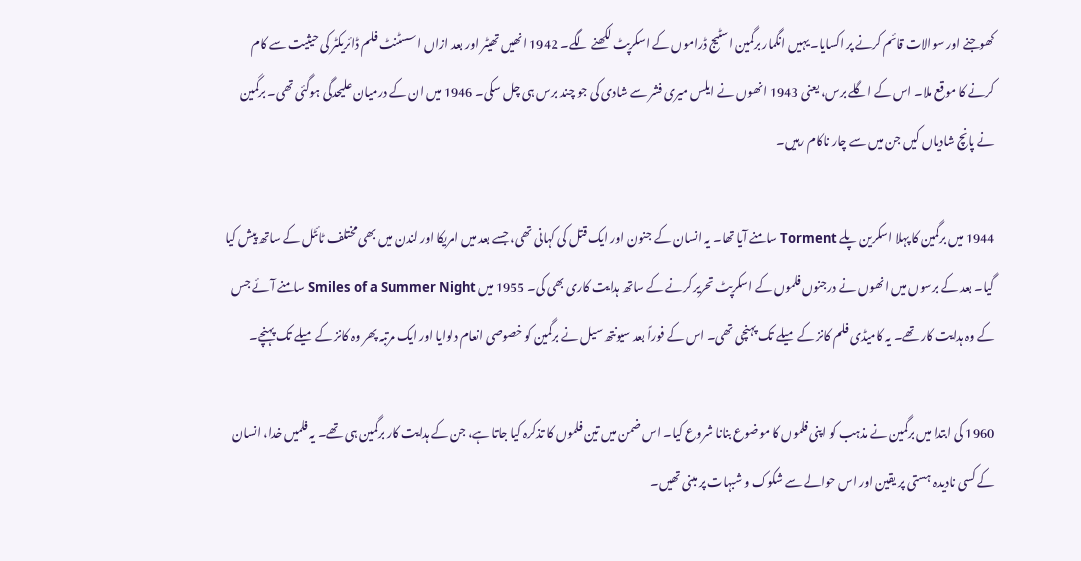کھوجنے اور سوالات قائم کرنے پر اکسایا۔ یہیں انگمار برگمین اسٹیج ڈراموں کے اسکرپٹ لکھنے لگے۔ 1942 انھیں تھیٹر اور بعد ازاں اسسٹنٹ فلم ڈائریکٹر کی حیثیت سے کام کرنے کا موقع ملا۔ اس کے اگلے برس، یعنی 1943 انھوں نے ایلس میری فشر سے شادی کی جو چند برس ہی چل سکی۔ 1946 میں ان کے درمیان علیحدگی ہوگئی تھی۔ برگمین نے پانچ شادیاں کیں جن میں‌ سے چار ناکام رہیں۔

1944 میں برگمین کا پہلا اسکرین پلے Torment سامنے آیا تھا۔ یہ انسان کے جنون اور ایک قتل کی کہانی تھی، جسے بعد میں امریکا اور لندن میں بھی مختلف ٹائٹل کے ساتھ پیش کیا گیا۔ بعد کے برسوں‌ میں‌ انھوں‌ نے درجنوں فلموں کے اسکرپٹ تحریر کرنے کے ساتھ ہدایت کاری بھی کی۔ 1955 میں Smiles of a Summer Night سامنے آئے جس کے وہ ہدایت کار تھے۔ یہ کامیڈی فلم کانز کے میلے تک پہنچی تھی۔ اس کے فوراً بعد سیونتھ سیل نے برگمین کو خصوصی انعام دلوایا اور ایک مرتبہ پھر وہ کانز کے میلے تک پہنچے۔

1960 کی ابتدا میں برگمین نے مذہب کو اپنی فلموں کا موضوع بنانا شروع کیا۔ اس ضمن میں تین فلموں کا تذکرہ کیا جاتا ہے، جن کے ہدایت کار برگمین ہی تھے۔ یہ فلمیں خدا، انسان کے کسی نادیدہ ہستی پر یقین اور اس حوالے سے شکوک و شبہات پر مبنی تھیں۔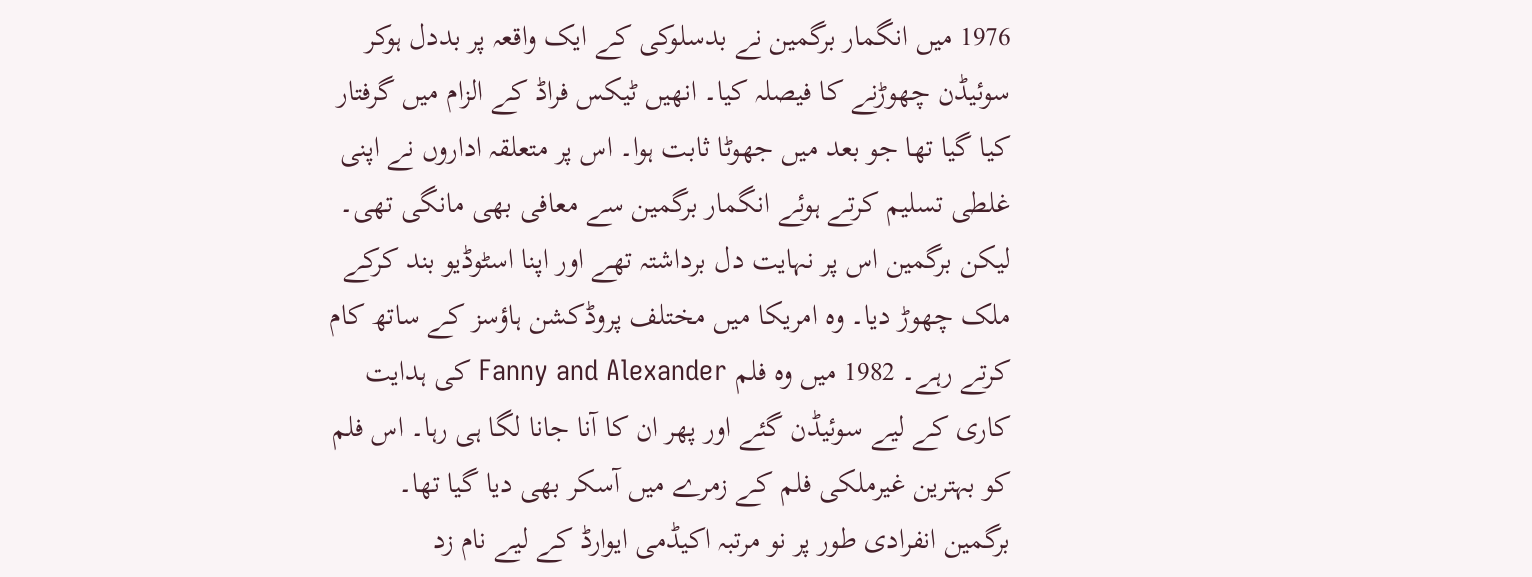1976 میں انگمار برگمین نے بدسلوکی کے ایک واقعہ پر بددل ہوکر سوئیڈن چھوڑنے کا فیصلہ کیا۔ انھیں ٹیکس فراڈ کے الزام میں گرفتار کیا گیا تھا جو بعد میں‌ جھوٹا ثابت ہوا۔ اس پر متعلقہ اداروں نے اپنی غلطی تسلیم کرتے ہوئے انگمار برگمین سے معافی بھی مانگی تھی۔ لیکن برگمین اس پر نہایت دل برداشتہ تھے اور اپنا اسٹوڈیو بند کرکے ملک چھوڑ‌ دیا۔ وہ امریکا میں مختلف پروڈکشن ہاؤسز کے ساتھ کام کرتے رہے۔ 1982 میں وہ فلم Fanny and Alexander کی ہدایت کاری کے لیے سوئیڈن گئے اور پھر ان کا آنا جانا لگا ہی رہا۔ اس فلم کو بہترین غیرملکی فلم کے زمرے میں آسکر بھی دیا گیا تھا۔ برگمین انفرادی طور پر نو مرتبہ اکیڈمی ایوارڈ کے لیے نام زد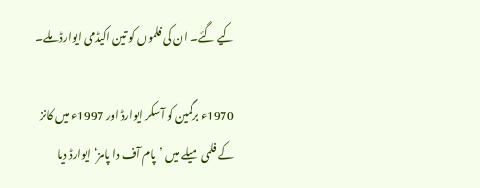کیے گئے۔ ان کی فلموں کو تین اکیڈمی ایوارڈ ملے۔

1970ء برگمین کو آسکر ایوارڈ اور 1997ء میں کانز کے فلمی میلے میں ’پام آف دا پامز‘ ایوارڈ دیا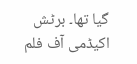گیا تھا۔ برٹش اکیڈمی آف فلم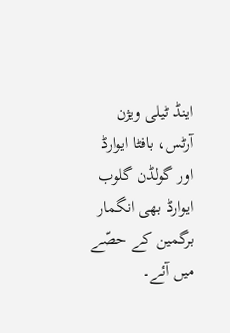اینڈ ٹیلی ویژن آرٹس، بافٹا ایوارڈ اور گولڈن گلوب ایوارڈ بھی انگمار برگمین کے حصّے میں‌ آئے۔